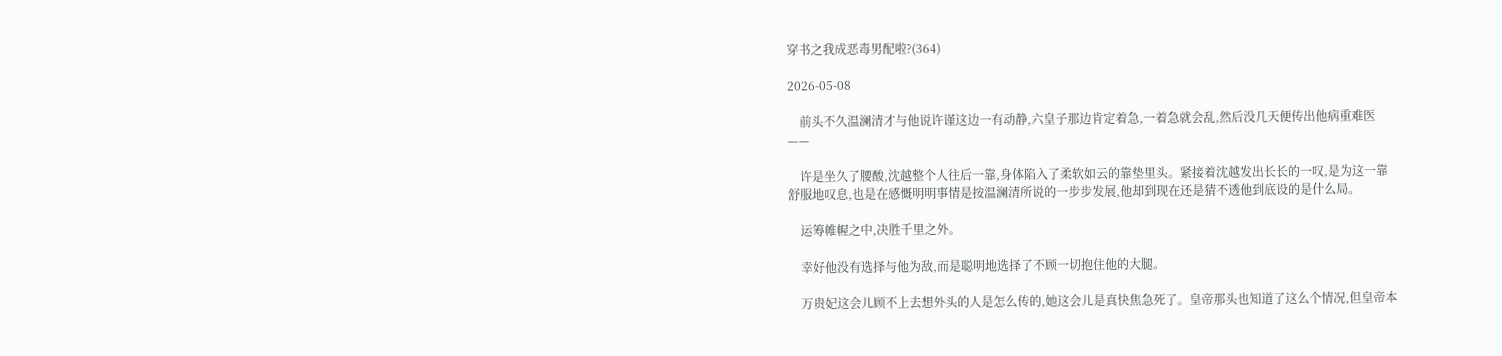穿书之我成恶毒男配啦?(364)

2026-05-08

    前头不久温澜清才与他说许谨这边一有动静,六皇子那边肯定着急,一着急就会乱,然后没几天便传出他病重难医——

    许是坐久了腰酸,沈越整个人往后一靠,身体陷入了柔软如云的靠垫里头。紧接着沈越发出长长的一叹,是为这一靠舒服地叹息,也是在感慨明明事情是按温澜清所说的一步步发展,他却到现在还是猜不透他到底设的是什么局。

    运筹帷幄之中,决胜千里之外。

    幸好他没有选择与他为敌,而是聪明地选择了不顾一切抱住他的大腿。

    万贵妃这会儿顾不上去想外头的人是怎么传的,她这会儿是真快焦急死了。皇帝那头也知道了这么个情况,但皇帝本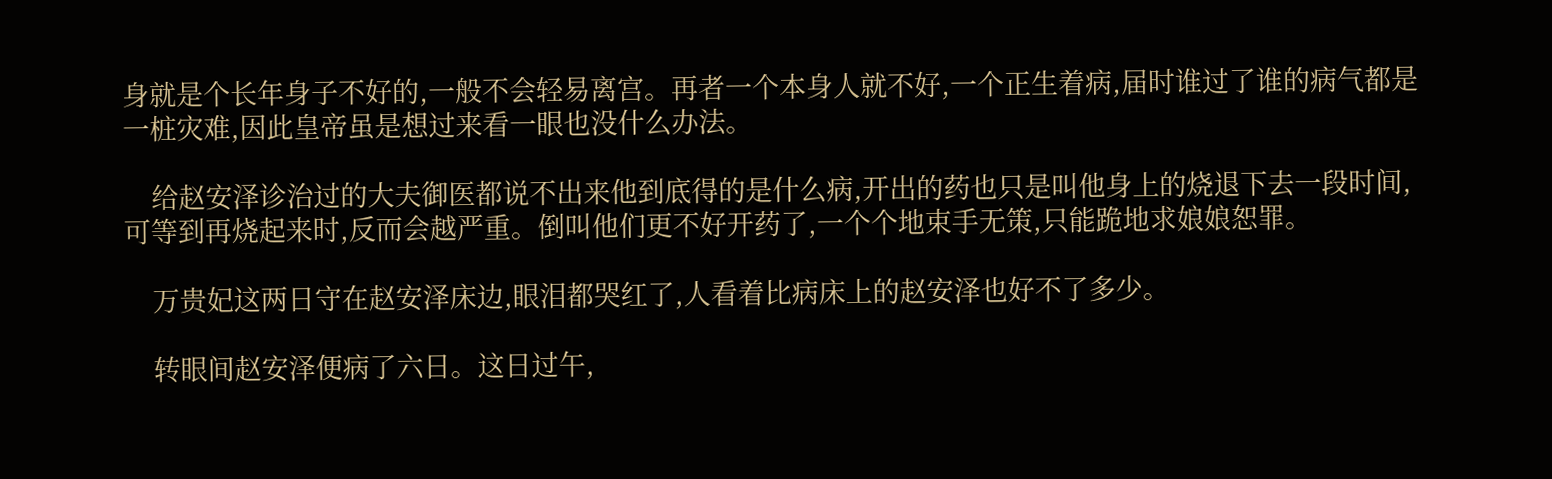身就是个长年身子不好的,一般不会轻易离宫。再者一个本身人就不好,一个正生着病,届时谁过了谁的病气都是一桩灾难,因此皇帝虽是想过来看一眼也没什么办法。

    给赵安泽诊治过的大夫御医都说不出来他到底得的是什么病,开出的药也只是叫他身上的烧退下去一段时间,可等到再烧起来时,反而会越严重。倒叫他们更不好开药了,一个个地束手无策,只能跪地求娘娘恕罪。

    万贵妃这两日守在赵安泽床边,眼泪都哭红了,人看着比病床上的赵安泽也好不了多少。

    转眼间赵安泽便病了六日。这日过午,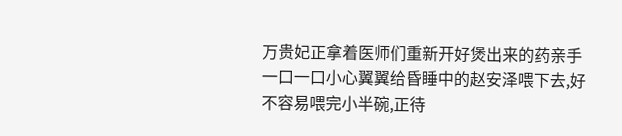万贵妃正拿着医师们重新开好煲出来的药亲手一口一口小心翼翼给昏睡中的赵安泽喂下去,好不容易喂完小半碗,正待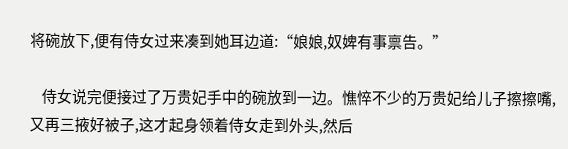将碗放下,便有侍女过来凑到她耳边道:“娘娘,奴婢有事禀告。”

    侍女说完便接过了万贵妃手中的碗放到一边。憔悴不少的万贵妃给儿子擦擦嘴,又再三掖好被子,这才起身领着侍女走到外头,然后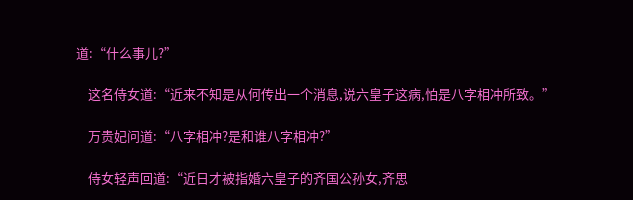道:“什么事儿?”

    这名侍女道:“近来不知是从何传出一个消息,说六皇子这病,怕是八字相冲所致。”

    万贵妃问道:“八字相冲?是和谁八字相冲?”

    侍女轻声回道:“近日才被指婚六皇子的齐国公孙女,齐思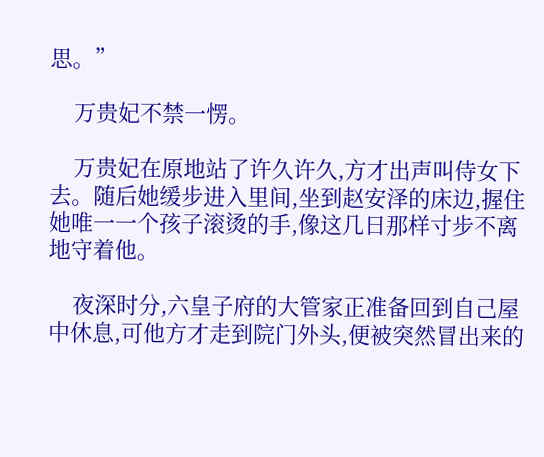思。”

    万贵妃不禁一愣。

    万贵妃在原地站了许久许久,方才出声叫侍女下去。随后她缓步进入里间,坐到赵安泽的床边,握住她唯一一个孩子滚烫的手,像这几日那样寸步不离地守着他。

    夜深时分,六皇子府的大管家正准备回到自己屋中休息,可他方才走到院门外头,便被突然冒出来的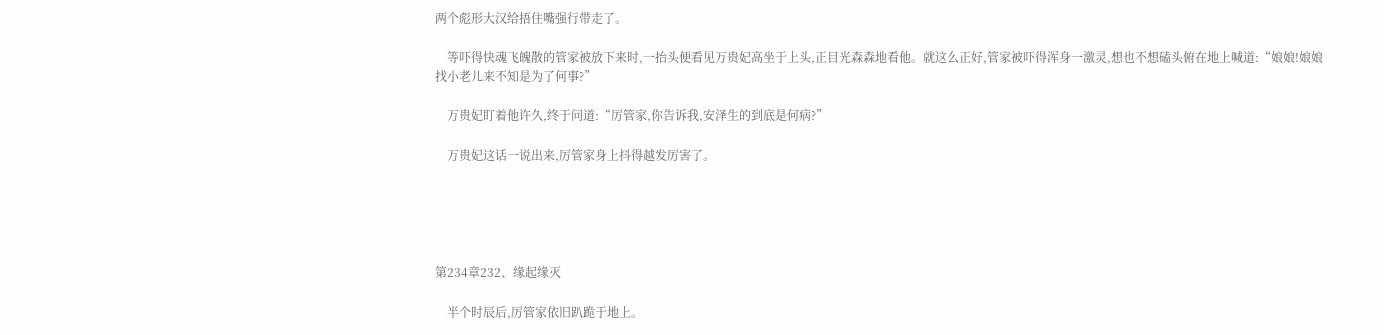两个彪形大汉给捂住嘴强行带走了。

    等吓得快魂飞魄散的管家被放下来时,一抬头便看见万贵妃高坐于上头,正目光森森地看他。就这么正好,管家被吓得浑身一激灵,想也不想磕头俯在地上喊道:“娘娘!娘娘找小老儿来不知是为了何事?”

    万贵妃盯着他许久,终于问道:“厉管家,你告诉我,安泽生的到底是何病?”

    万贵妃这话一说出来,厉管家身上抖得越发厉害了。





第234章232、缘起缘灭

    半个时辰后,厉管家依旧趴跪于地上。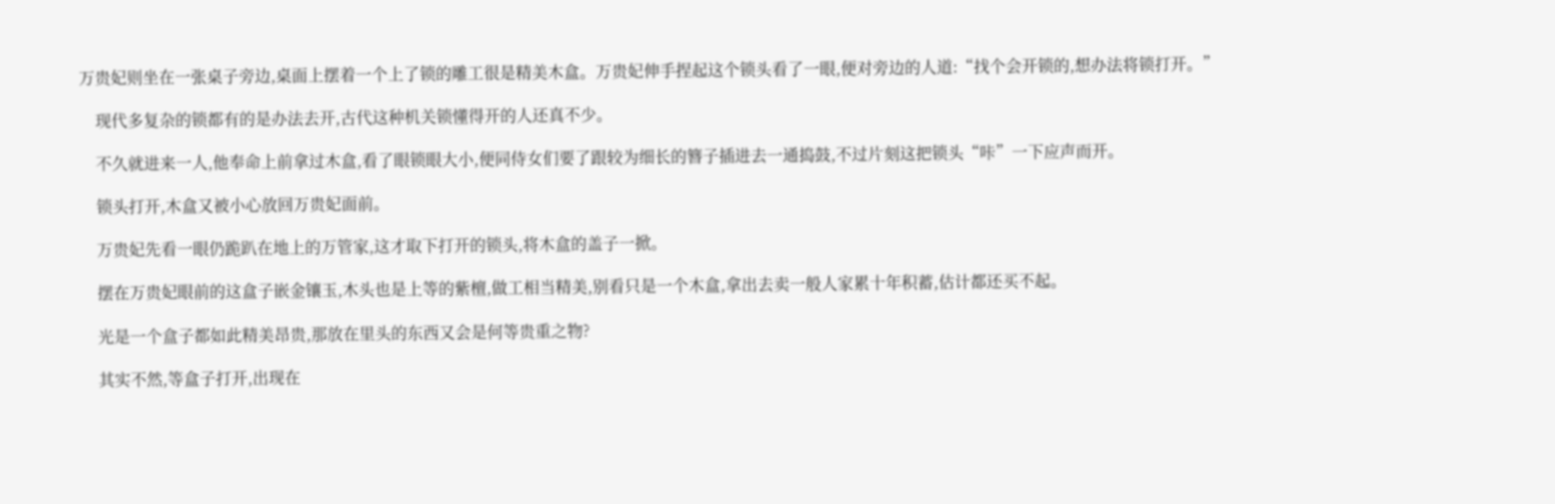万贵妃则坐在一张桌子旁边,桌面上摆着一个上了锁的雕工很是精美木盒。万贵妃伸手捏起这个锁头看了一眼,便对旁边的人道:“找个会开锁的,想办法将锁打开。”

    现代多复杂的锁都有的是办法去开,古代这种机关锁懂得开的人还真不少。

    不久就进来一人,他奉命上前拿过木盒,看了眼锁眼大小,便同侍女们要了跟较为细长的簪子插进去一通捣鼓,不过片刻这把锁头“咔”一下应声而开。

    锁头打开,木盒又被小心放回万贵妃面前。

    万贵妃先看一眼仍跪趴在地上的万管家,这才取下打开的锁头,将木盒的盖子一掀。

    摆在万贵妃眼前的这盒子嵌金镶玉,木头也是上等的紫檀,做工相当精美,别看只是一个木盒,拿出去卖一般人家累十年积蓄,估计都还买不起。

    光是一个盒子都如此精美昂贵,那放在里头的东西又会是何等贵重之物?

    其实不然,等盒子打开,出现在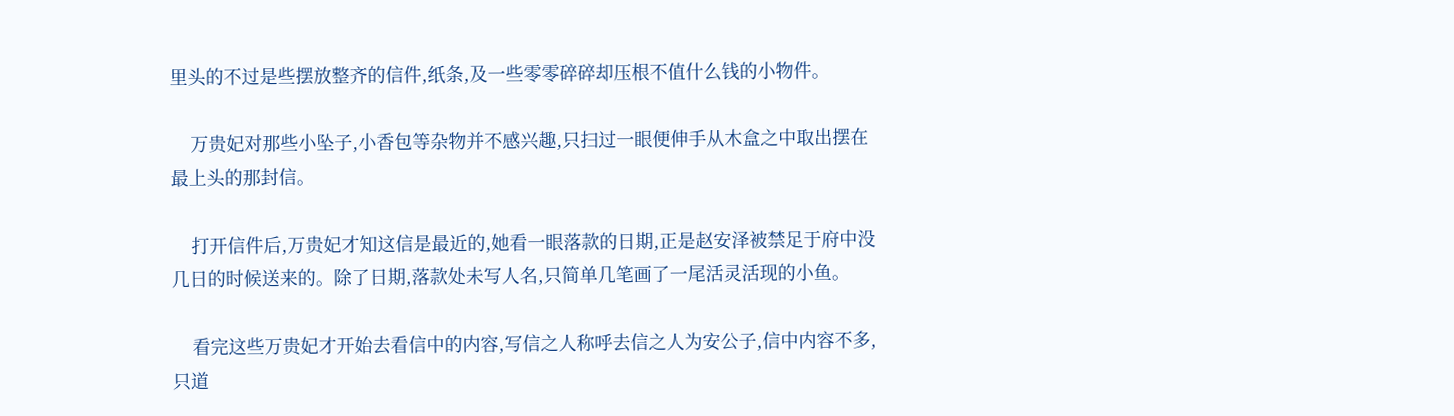里头的不过是些摆放整齐的信件,纸条,及一些零零碎碎却压根不值什么钱的小物件。

    万贵妃对那些小坠子,小香包等杂物并不感兴趣,只扫过一眼便伸手从木盒之中取出摆在最上头的那封信。

    打开信件后,万贵妃才知这信是最近的,她看一眼落款的日期,正是赵安泽被禁足于府中没几日的时候送来的。除了日期,落款处未写人名,只简单几笔画了一尾活灵活现的小鱼。

    看完这些万贵妃才开始去看信中的内容,写信之人称呼去信之人为安公子,信中内容不多,只道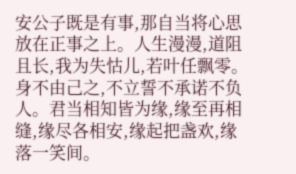安公子既是有事,那自当将心思放在正事之上。人生漫漫,道阻且长,我为失怙儿,若叶任飘零。身不由己之,不立誓不承诺不负人。君当相知皆为缘,缘至再相缝,缘尽各相安,缘起把盏欢,缘落一笑间。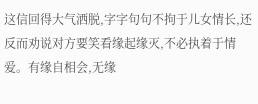这信回得大气洒脱,字字句句不拘于儿女情长,还反而劝说对方要笑看缘起缘灭,不必执着于情爱。有缘自相会,无缘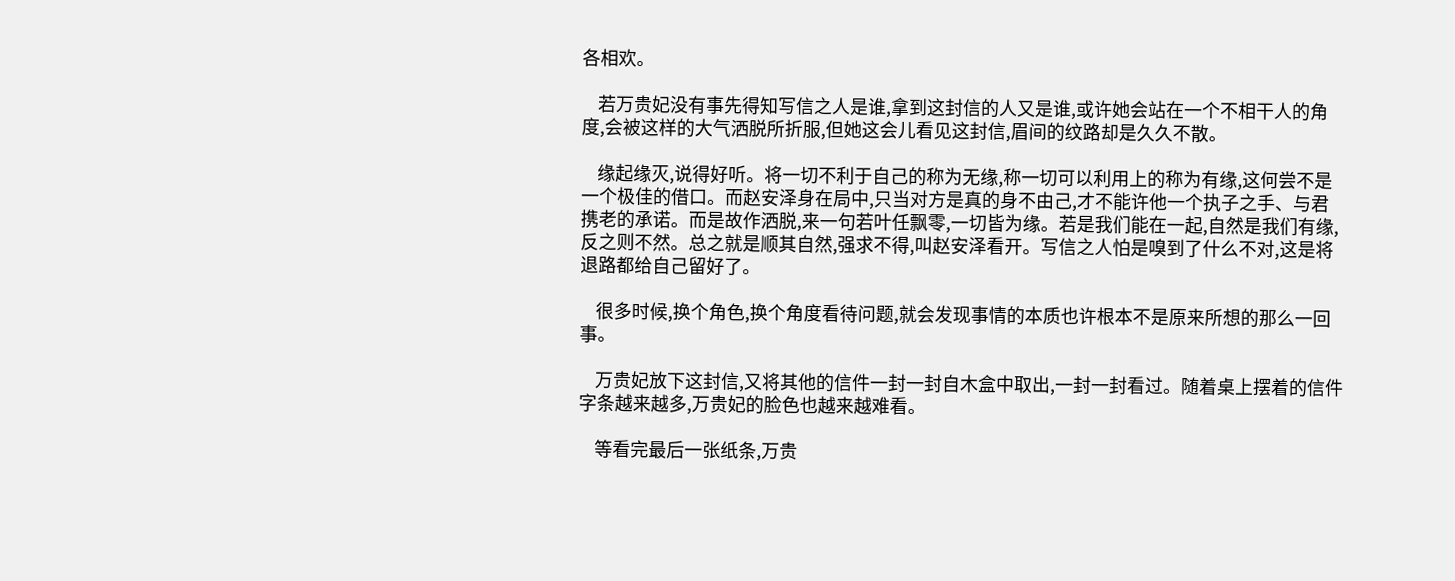各相欢。

    若万贵妃没有事先得知写信之人是谁,拿到这封信的人又是谁,或许她会站在一个不相干人的角度,会被这样的大气洒脱所折服,但她这会儿看见这封信,眉间的纹路却是久久不散。

    缘起缘灭,说得好听。将一切不利于自己的称为无缘,称一切可以利用上的称为有缘,这何尝不是一个极佳的借口。而赵安泽身在局中,只当对方是真的身不由己,才不能许他一个执子之手、与君携老的承诺。而是故作洒脱,来一句若叶任飘零,一切皆为缘。若是我们能在一起,自然是我们有缘,反之则不然。总之就是顺其自然,强求不得,叫赵安泽看开。写信之人怕是嗅到了什么不对,这是将退路都给自己留好了。

    很多时候,换个角色,换个角度看待问题,就会发现事情的本质也许根本不是原来所想的那么一回事。

    万贵妃放下这封信,又将其他的信件一封一封自木盒中取出,一封一封看过。随着桌上摆着的信件字条越来越多,万贵妃的脸色也越来越难看。

    等看完最后一张纸条,万贵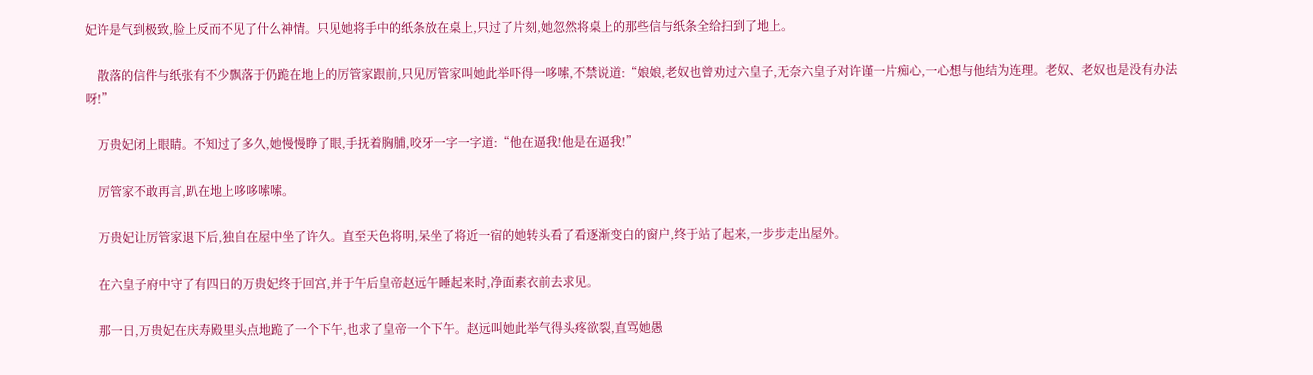妃许是气到极致,脸上反而不见了什么神情。只见她将手中的纸条放在桌上,只过了片刻,她忽然将桌上的那些信与纸条全给扫到了地上。

    散落的信件与纸张有不少飘落于仍跪在地上的厉管家跟前,只见厉管家叫她此举吓得一哆嗦,不禁说道:“娘娘,老奴也曾劝过六皇子,无奈六皇子对许谨一片痴心,一心想与他结为连理。老奴、老奴也是没有办法呀!”

    万贵妃闭上眼睛。不知过了多久,她慢慢睁了眼,手抚着胸脯,咬牙一字一字道:“他在逼我!他是在逼我!”

    厉管家不敢再言,趴在地上哆哆嗦嗦。

    万贵妃让厉管家退下后,独自在屋中坐了许久。直至天色将明,呆坐了将近一宿的她转头看了看逐渐变白的窗户,终于站了起来,一步步走出屋外。

    在六皇子府中守了有四日的万贵妃终于回宫,并于午后皇帝赵远午睡起来时,净面素衣前去求见。

    那一日,万贵妃在庆寿殿里头点地跪了一个下午,也求了皇帝一个下午。赵远叫她此举气得头疼欲裂,直骂她愚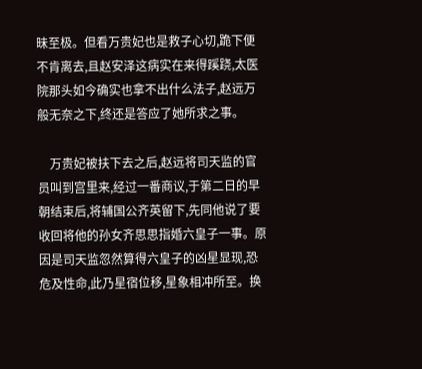昧至极。但看万贵妃也是救子心切,跪下便不肯离去,且赵安泽这病实在来得蹊跷,太医院那头如今确实也拿不出什么法子,赵远万般无奈之下,终还是答应了她所求之事。

    万贵妃被扶下去之后,赵远将司天监的官员叫到宫里来,经过一番商议,于第二日的早朝结束后,将辅国公齐英留下,先同他说了要收回将他的孙女齐思思指婚六皇子一事。原因是司天监忽然算得六皇子的凶星显现,恐危及性命,此乃星宿位移,星象相冲所至。换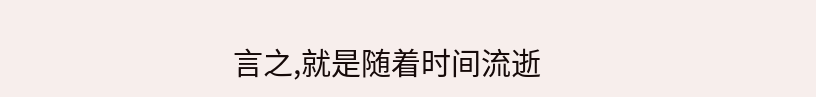言之,就是随着时间流逝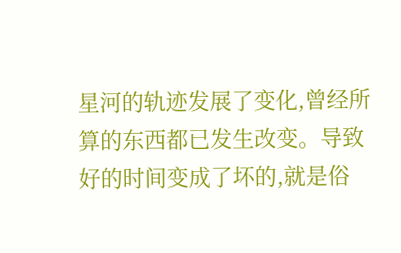星河的轨迹发展了变化,曾经所算的东西都已发生改变。导致好的时间变成了坏的,就是俗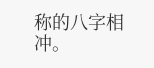称的八字相冲。